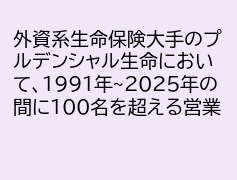外資系生命保険大手のプルデンシャル生命において、1991年~2025年の間に100名を超える営業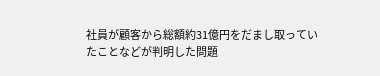社員が顧客から総額約31億円をだまし取っていたことなどが判明した問題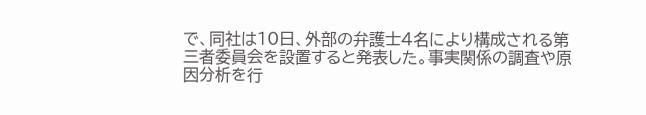で、同社は10日、外部の弁護士4名により構成される第三者委員会を設置すると発表した。事実関係の調査や原因分析を行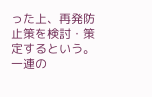った上、再発防止策を検討・策定するという。 一連の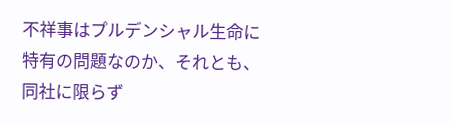不祥事はプルデンシャル生命に特有の問題なのか、それとも、同社に限らず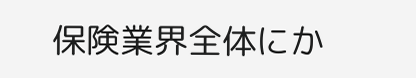保険業界全体にか